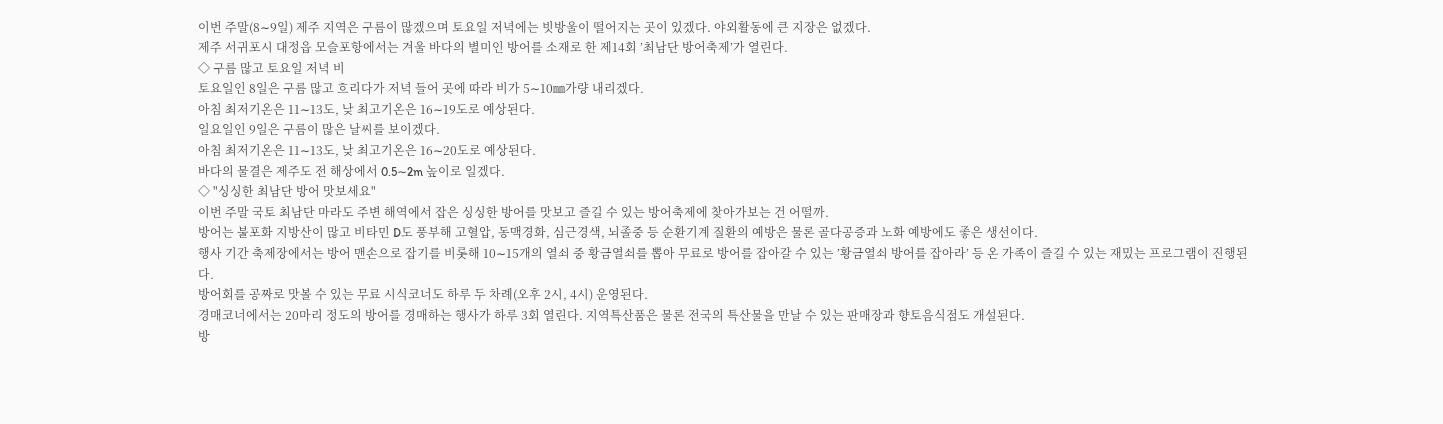이번 주말(8∼9일) 제주 지역은 구름이 많겠으며 토요일 저녁에는 빗방울이 떨어지는 곳이 있겠다. 야외활동에 큰 지장은 없겠다.
제주 서귀포시 대정읍 모슬포항에서는 겨울 바다의 별미인 방어를 소재로 한 제14회 ’최남단 방어축제’가 열린다.
◇ 구름 많고 토요일 저녁 비
토요일인 8일은 구름 많고 흐리다가 저녁 들어 곳에 따라 비가 5∼10㎜가량 내리겠다.
아침 최저기온은 11∼13도, 낮 최고기온은 16∼19도로 예상된다.
일요일인 9일은 구름이 많은 날씨를 보이겠다.
아침 최저기온은 11∼13도, 낮 최고기온은 16∼20도로 예상된다.
바다의 물결은 제주도 전 해상에서 0.5∼2m 높이로 일겠다.
◇ "싱싱한 최남단 방어 맛보세요"
이번 주말 국토 최남단 마라도 주변 해역에서 잡은 싱싱한 방어를 맛보고 즐길 수 있는 방어축제에 찾아가보는 건 어떨까.
방어는 불포화 지방산이 많고 비타민 D도 풍부해 고혈압, 동맥경화, 심근경색, 뇌졸중 등 순환기계 질환의 예방은 물론 골다공증과 노화 예방에도 좋은 생선이다.
행사 기간 축제장에서는 방어 맨손으로 잡기를 비롯해 10∼15개의 열쇠 중 황금열쇠를 뽑아 무료로 방어를 잡아갈 수 있는 ’황금열쇠 방어를 잡아라’ 등 온 가족이 즐길 수 있는 재밌는 프로그램이 진행된다.
방어회를 공짜로 맛볼 수 있는 무료 시식코너도 하루 두 차례(오후 2시, 4시) 운영된다.
경매코너에서는 20마리 정도의 방어를 경매하는 행사가 하루 3회 열린다. 지역특산품은 물론 전국의 특산물을 만날 수 있는 판매장과 향토음식점도 개설된다.
방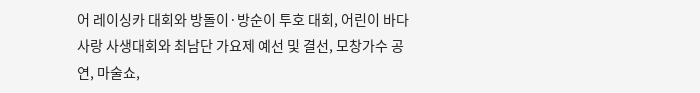어 레이싱카 대회와 방돌이·방순이 투호 대회, 어린이 바다사랑 사생대회와 최남단 가요제 예선 및 결선, 모창가수 공연, 마술쇼,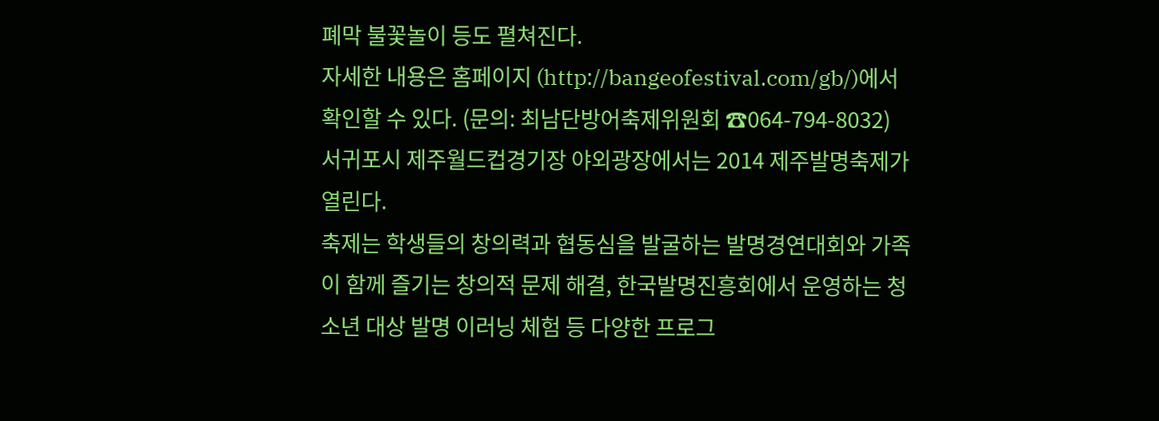폐막 불꽃놀이 등도 펼쳐진다.
자세한 내용은 홈페이지 (http://bangeofestival.com/gb/)에서 확인할 수 있다. (문의: 최남단방어축제위원회 ☎064-794-8032)
서귀포시 제주월드컵경기장 야외광장에서는 2014 제주발명축제가 열린다.
축제는 학생들의 창의력과 협동심을 발굴하는 발명경연대회와 가족이 함께 즐기는 창의적 문제 해결, 한국발명진흥회에서 운영하는 청소년 대상 발명 이러닝 체험 등 다양한 프로그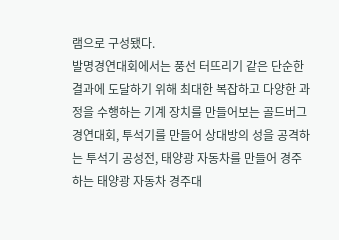램으로 구성됐다.
발명경연대회에서는 풍선 터뜨리기 같은 단순한 결과에 도달하기 위해 최대한 복잡하고 다양한 과정을 수행하는 기계 장치를 만들어보는 골드버그 경연대회, 투석기를 만들어 상대방의 성을 공격하는 투석기 공성전, 태양광 자동차를 만들어 경주하는 태양광 자동차 경주대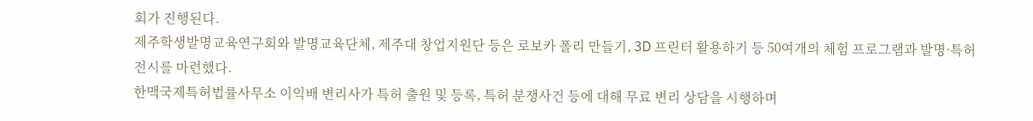회가 진행된다.
제주학생발명교육연구회와 발명교육단체, 제주대 창업지원단 등은 로보카 폴리 만들기, 3D 프린터 활용하기 등 50여개의 체험 프로그램과 발명·특허 전시를 마련했다.
한맥국제특허법률사무소 이익배 변리사가 특허 출원 및 등록, 특허 분쟁사건 등에 대해 무료 변리 상담을 시행하며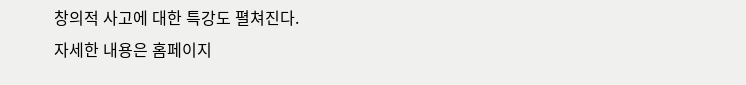창의적 사고에 대한 특강도 펼쳐진다.
자세한 내용은 홈페이지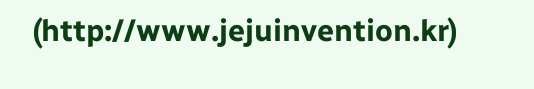(http://www.jejuinvention.kr)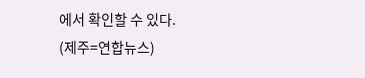에서 확인할 수 있다.
(제주=연합뉴스)